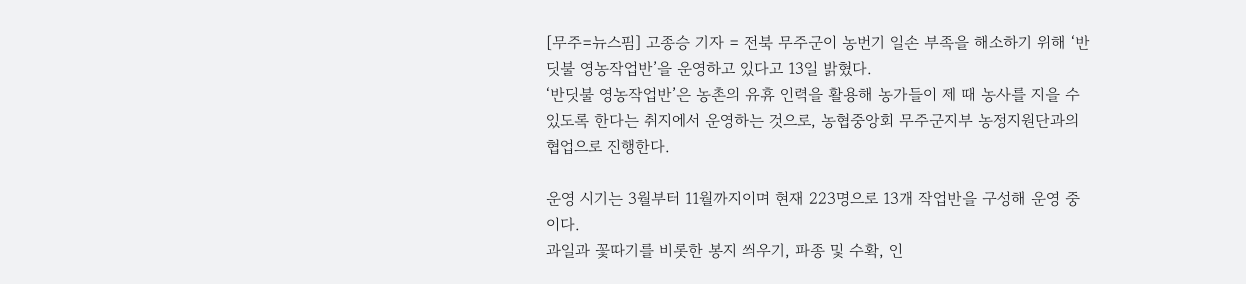[무주=뉴스핌] 고종승 기자 = 전북 무주군이 농번기 일손 부족을 해소하기 위해 ‘반딧불 영농작업반’을 운영하고 있다고 13일 밝혔다.
‘반딧불 영농작업반’은 농촌의 유휴 인력을 활용해 농가들이 제 때 농사를 지을 수 있도록 한다는 취지에서 운영하는 것으로, 농협중앙회 무주군지부 농정지원단과의 협업으로 진행한다.

운영 시기는 3월부터 11월까지이며 현재 223명으로 13개 작업반을 구성해 운영 중이다.
과일과 꽃따기를 비롯한 봉지 씌우기, 파종 및 수확, 인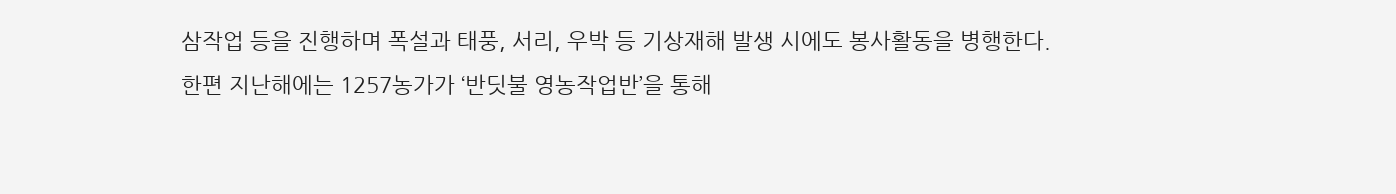삼작업 등을 진행하며 폭설과 태풍, 서리, 우박 등 기상재해 발생 시에도 봉사활동을 병행한다.
한편 지난해에는 1257농가가 ‘반딧불 영농작업반’을 통해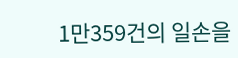1만359건의 일손을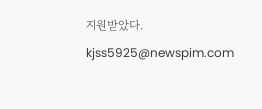지원받았다.
kjss5925@newspim.com